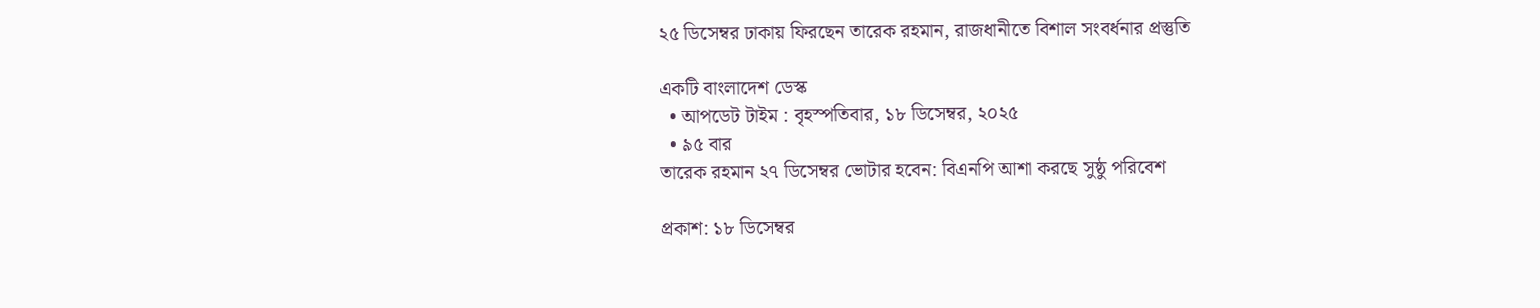২৫ ডিসেম্বর ঢাকায় ফিরছেন তারেক রহমান, রাজধানীতে বিশাল সংবর্ধনার প্রস্তুতি

একটি বাংলাদেশ ডেস্ক
  • আপডেট টাইম : বৃহস্পতিবার, ১৮ ডিসেম্বর, ২০২৫
  • ৯৫ বার
তারেক রহমান ২৭ ডিসেম্বর ভোটার হবেন: বিএনপি আশা করছে সুষ্ঠু পরিবেশ

প্রকাশ: ১৮ ডিসেম্বর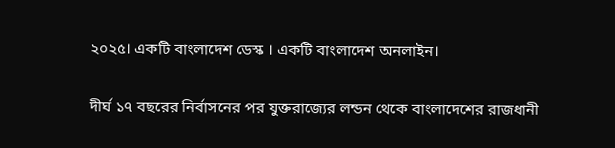২০২৫। একটি বাংলাদেশ ডেস্ক । একটি বাংলাদেশ অনলাইন।

দীর্ঘ ১৭ বছরের নির্বাসনের পর যুক্তরাজ্যের লন্ডন থেকে বাংলাদেশের রাজধানী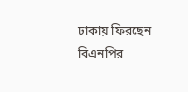ঢাকায় ফিরছেন বিএনপির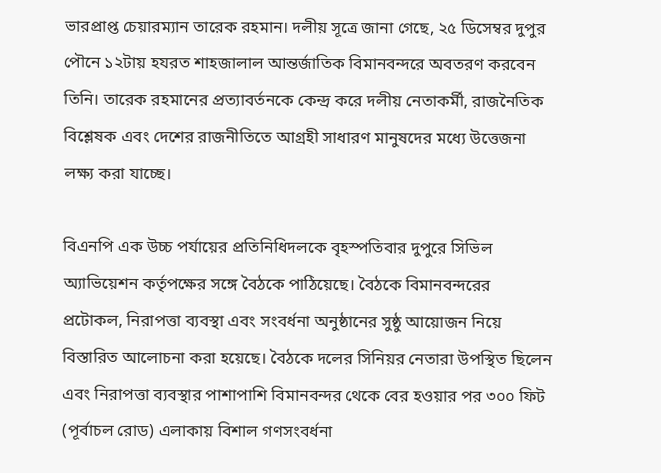ভারপ্রাপ্ত চেয়ারম্যান তারেক রহমান। দলীয় সূত্রে জানা গেছে, ২৫ ডিসেম্বর দুপুর পৌনে ১২টায় হযরত শাহজালাল আন্তর্জাতিক বিমানবন্দরে অবতরণ করবেন তিনি। তারেক রহমানের প্রত্যাবর্তনকে কেন্দ্র করে দলীয় নেতাকর্মী, রাজনৈতিক বিশ্লেষক এবং দেশের রাজনীতিতে আগ্রহী সাধারণ মানুষদের মধ্যে উত্তেজনা লক্ষ্য করা যাচ্ছে।

বিএনপি এক উচ্চ পর্যায়ের প্রতিনিধিদলকে বৃহস্পতিবার দুপুরে সিভিল অ্যাভিয়েশন কর্তৃপক্ষের সঙ্গে বৈঠকে পাঠিয়েছে। বৈঠকে বিমানবন্দরের প্রটোকল, নিরাপত্তা ব্যবস্থা এবং সংবর্ধনা অনুষ্ঠানের সুষ্ঠু আয়োজন নিয়ে বিস্তারিত আলোচনা করা হয়েছে। বৈঠকে দলের সিনিয়র নেতারা উপস্থিত ছিলেন এবং নিরাপত্তা ব্যবস্থার পাশাপাশি বিমানবন্দর থেকে বের হওয়ার পর ৩০০ ফিট (পূর্বাচল রোড) এলাকায় বিশাল গণসংবর্ধনা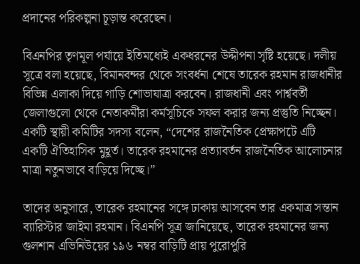প্রদানের পরিকল্পনা চূড়ান্ত করেছেন।

বিএনপির তৃণমূল পর্যায়ে ইতিমধ্যেই একধরনের উদ্দীপনা সৃষ্টি হয়েছে। দলীয় সূত্রে বলা হয়েছে, বিমানবন্দর থেকে সংবর্ধনা শেষে তারেক রহমান রাজধানীর বিভিন্ন এলাকা দিয়ে গাড়ি শোভাযাত্রা করবেন। রাজধানী এবং পার্শ্ববর্তী জেলাগুলো থেকে নেতাকর্মীরা কর্মসূচিকে সফল করার জন্য প্রস্তুতি নিচ্ছেন। একটি স্থায়ী কমিটির সদস্য বলেন, “দেশের রাজনৈতিক প্রেক্ষাপটে এটি একটি ঐতিহাসিক মুহূর্ত। তারেক রহমানের প্রত্যাবর্তন রাজনৈতিক আলোচনার মাত্রা নতুনভাবে বাড়িয়ে দিচ্ছে।”

তাদের অনুসারে, তারেক রহমানের সঙ্গে ঢাকায় আসবেন তার একমাত্র সন্তান ব্যারিস্টার জাইমা রহমান। বিএনপি সূত্র জানিয়েছে, তারেক রহমানের জন্য গুলশান এভিনিউয়ের ১৯৬ নম্বর বাড়িটি প্রায় পুরোপুরি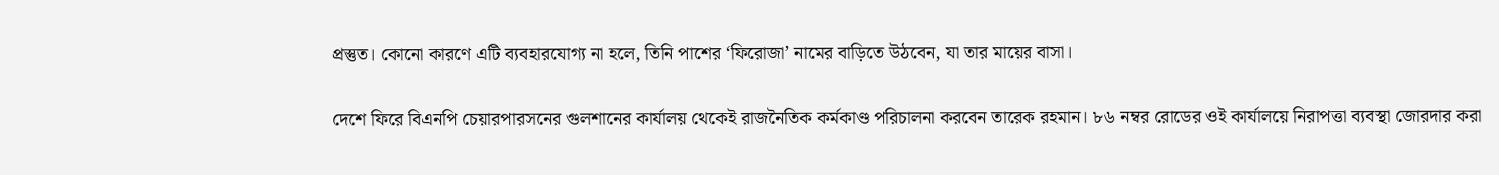প্রস্তুত। কোনো কারণে এটি ব্যবহারযোগ্য না হলে, তিনি পাশের ‘ফিরোজা’ নামের বাড়িতে উঠবেন, যা তার মায়ের বাসা।

দেশে ফিরে বিএনপি চেয়ারপারসনের গুলশানের কার্যালয় থেকেই রাজনৈতিক কর্মকাণ্ড পরিচালনা করবেন তারেক রহমান। ৮৬ নম্বর রোডের ওই কার্যালয়ে নিরাপত্তা ব্যবস্থা জোরদার করা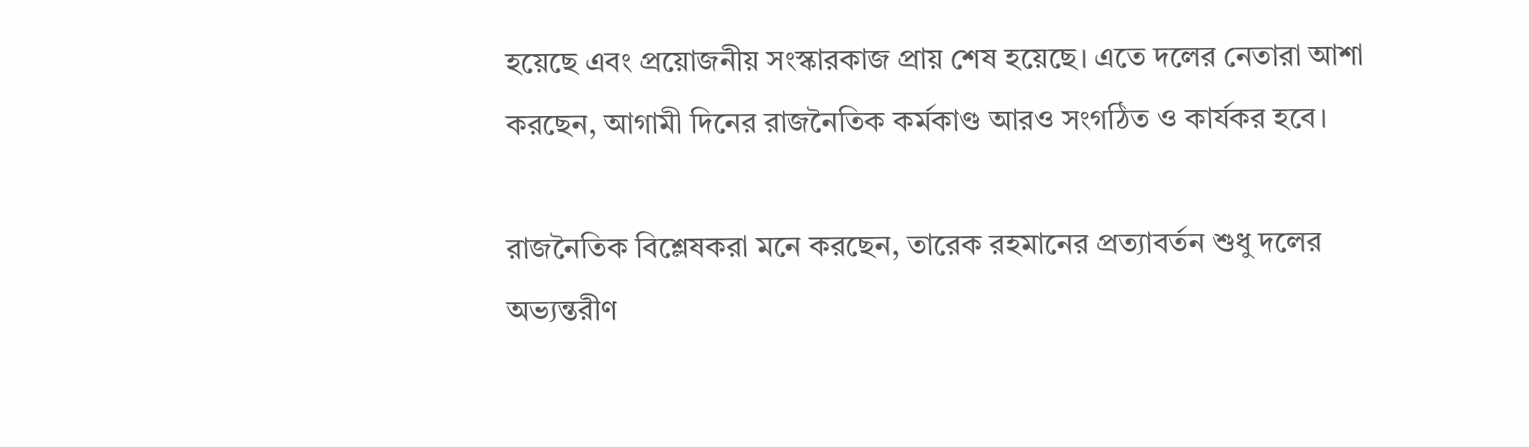হয়েছে এবং প্রয়োজনীয় সংস্কারকাজ প্রায় শেষ হয়েছে। এতে দলের নেতারা আশা করছেন, আগামী দিনের রাজনৈতিক কর্মকাণ্ড আরও সংগঠিত ও কার্যকর হবে।

রাজনৈতিক বিশ্লেষকরা মনে করছেন, তারেক রহমানের প্রত্যাবর্তন শুধু দলের অভ্যন্তরীণ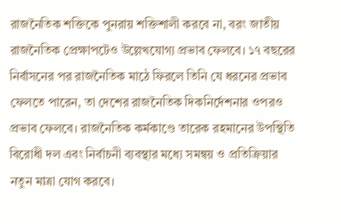রাজনৈতিক শক্তিকে পুনরায় শক্তিশালী করবে না, বরং জাতীয় রাজনৈতিক প্রেক্ষাপটেও উল্লেখযোগ্য প্রভাব ফেলবে। ১৭ বছরের নির্বাসনের পর রাজনৈতিক মাঠে ফিরলে তিনি যে ধরনের প্রভাব ফেলতে পারেন, তা দেশের রাজনৈতিক দিকনির্দেশনার ওপরও প্রভাব ফেলবে। রাজনৈতিক কর্মকাণ্ডে তারেক রহমানের উপস্থিতি বিরোধী দল এবং নির্বাচনী ব্যবস্থার মধ্যে সমন্বয় ও প্রতিক্রিয়ার নতুন মাত্রা যোগ করবে।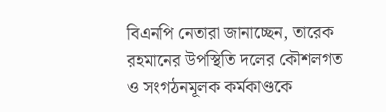বিএনপি নেতারা জানাচ্ছেন, তারেক রহমানের উপস্থিতি দলের কৌশলগত ও সংগঠনমূলক কর্মকাণ্ডকে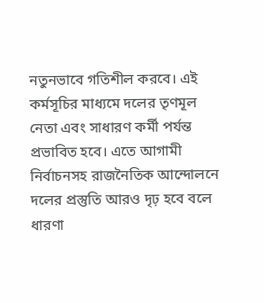নতুনভাবে গতিশীল করবে। এই কর্মসূচির মাধ্যমে দলের তৃণমূল নেতা এবং সাধারণ কর্মী পর্যন্ত প্রভাবিত হবে। এতে আগামী নির্বাচনসহ রাজনৈতিক আন্দোলনে দলের প্রস্তুতি আরও দৃঢ় হবে বলে ধারণা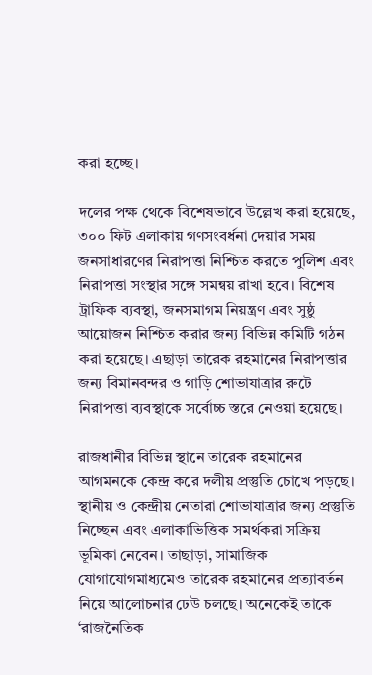করা হচ্ছে।

দলের পক্ষ থেকে বিশেষভাবে উল্লেখ করা হয়েছে, ৩০০ ফিট এলাকায় গণসংবর্ধনা দেয়ার সময় জনসাধারণের নিরাপত্তা নিশ্চিত করতে পুলিশ এবং নিরাপত্তা সংস্থার সঙ্গে সমন্বয় রাখা হবে। বিশেষ ট্রাফিক ব্যবস্থা, জনসমাগম নিয়ন্ত্রণ এবং সুষ্ঠু আয়োজন নিশ্চিত করার জন্য বিভিন্ন কমিটি গঠন করা হয়েছে। এছাড়া তারেক রহমানের নিরাপত্তার জন্য বিমানবন্দর ও গাড়ি শোভাযাত্রার রুটে নিরাপত্তা ব্যবস্থাকে সর্বোচ্চ স্তরে নেওয়া হয়েছে।

রাজধানীর বিভিন্ন স্থানে তারেক রহমানের আগমনকে কেন্দ্র করে দলীয় প্রস্তুতি চোখে পড়ছে। স্থানীয় ও কেন্দ্রীয় নেতারা শোভাযাত্রার জন্য প্রস্তুতি নিচ্ছেন এবং এলাকাভিত্তিক সমর্থকরা সক্রিয় ভূমিকা নেবেন। তাছাড়া, সামাজিক যোগাযোগমাধ্যমেও তারেক রহমানের প্রত্যাবর্তন নিয়ে আলোচনার ঢেউ চলছে। অনেকেই তাকে ‘রাজনৈতিক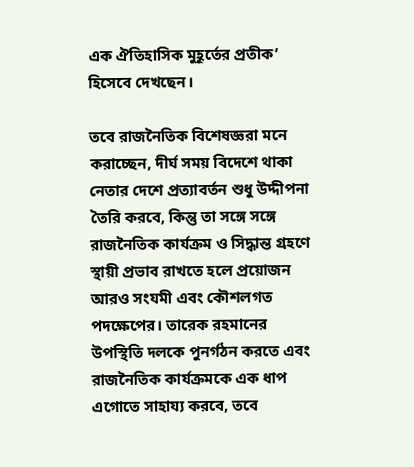এক ঐতিহাসিক মুহূর্তের প্রতীক’ হিসেবে দেখছেন।

তবে রাজনৈতিক বিশেষজ্ঞরা মনে করাচ্ছেন, দীর্ঘ সময় বিদেশে থাকা নেতার দেশে প্রত্যাবর্তন শুধু উদ্দীপনা তৈরি করবে, কিন্তু তা সঙ্গে সঙ্গে রাজনৈতিক কার্যক্রম ও সিদ্ধান্ত গ্রহণে স্থায়ী প্রভাব রাখতে হলে প্রয়োজন আরও সংযমী এবং কৌশলগত পদক্ষেপের। তারেক রহমানের উপস্থিতি দলকে পুনর্গঠন করতে এবং রাজনৈতিক কার্যক্রমকে এক ধাপ এগোতে সাহায্য করবে, তবে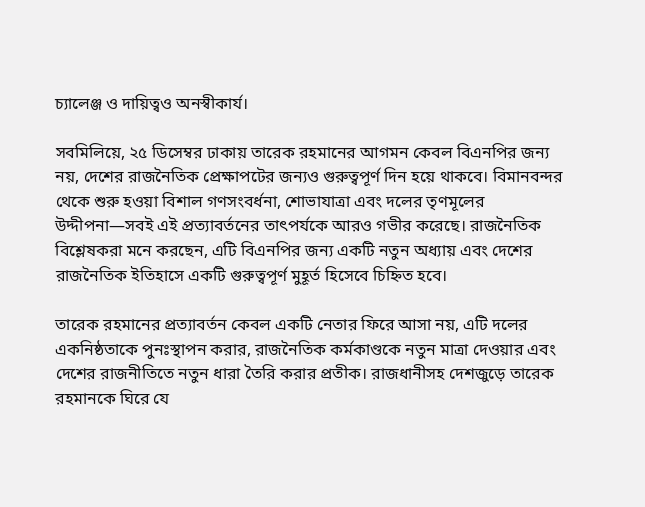চ্যালেঞ্জ ও দায়িত্বও অনস্বীকার্য।

সবমিলিয়ে, ২৫ ডিসেম্বর ঢাকায় তারেক রহমানের আগমন কেবল বিএনপির জন্য নয়, দেশের রাজনৈতিক প্রেক্ষাপটের জন্যও গুরুত্বপূর্ণ দিন হয়ে থাকবে। বিমানবন্দর থেকে শুরু হওয়া বিশাল গণসংবর্ধনা, শোভাযাত্রা এবং দলের তৃণমূলের উদ্দীপনা—সবই এই প্রত্যাবর্তনের তাৎপর্যকে আরও গভীর করেছে। রাজনৈতিক বিশ্লেষকরা মনে করছেন, এটি বিএনপির জন্য একটি নতুন অধ্যায় এবং দেশের রাজনৈতিক ইতিহাসে একটি গুরুত্বপূর্ণ মুহূর্ত হিসেবে চিহ্নিত হবে।

তারেক রহমানের প্রত্যাবর্তন কেবল একটি নেতার ফিরে আসা নয়, এটি দলের একনিষ্ঠতাকে পুনঃস্থাপন করার, রাজনৈতিক কর্মকাণ্ডকে নতুন মাত্রা দেওয়ার এবং দেশের রাজনীতিতে নতুন ধারা তৈরি করার প্রতীক। রাজধানীসহ দেশজুড়ে তারেক রহমানকে ঘিরে যে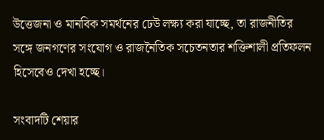উত্তেজনা ও মানবিক সমর্থনের ঢেউ লক্ষ্য করা যাচ্ছে, তা রাজনীতির সঙ্গে জনগণের সংযোগ ও রাজনৈতিক সচেতনতার শক্তিশালী প্রতিফলন হিসেবেও দেখা হচ্ছে।

সংবাদটি শেয়ার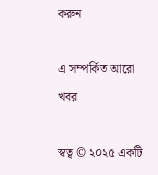করুন

এ সম্পর্কিত আরো খবর

স্বত্ব © ২০২৫ একটি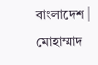বাংলাদেশ | মোহাম্মাদ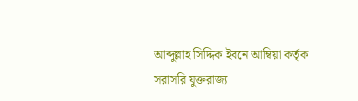আব্দুল্লাহ সিদ্দিক ইবনে আম্বিয়া কর্তৃক সরাসরি যুক্তরাজ্য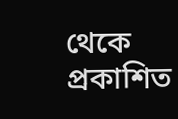থেকে প্রকাশিত